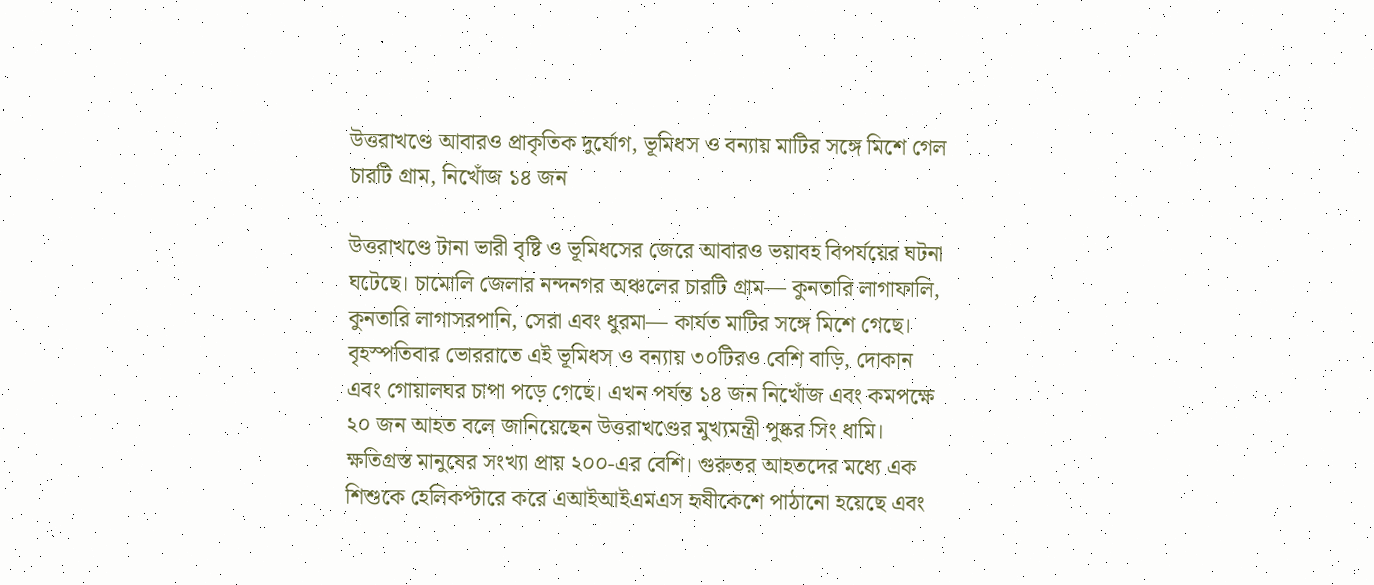উত্তরাখণ্ডে আবারও প্রাকৃতিক দুর্যোগ, ভূমিধস ও বন্যায় মাটির সঙ্গে মিশে গেল চারটি গ্রাম, নিখোঁজ ১৪ জন

উত্তরাখণ্ডে টানা ভারী বৃষ্টি ও ভূমিধসের জেরে আবারও ভয়াবহ বিপর্যয়ের ঘটনা ঘটেছে। চামোলি জেলার নন্দনগর অঞ্চলের চারটি গ্রাম— কুনতারি লাগাফালি, কুনতারি লাগাসরপানি, সেরা এবং ধুরমা— কার্যত মাটির সঙ্গে মিশে গেছে। বৃহস্পতিবার ভোররাতে এই ভূমিধস ও বন্যায় ৩০টিরও বেশি বাড়ি, দোকান এবং গোয়ালঘর চাপা পড়ে গেছে। এখন পর্যন্ত ১৪ জন নিখোঁজ এবং কমপক্ষে ২০ জন আহত বলে জানিয়েছেন উত্তরাখণ্ডের মুখ্যমন্ত্রী পুষ্কর সিং ধামি।
ক্ষতিগ্রস্ত মানুষের সংখ্যা প্রায় ২০০-এর বেশি। গুরুতর আহতদের মধ্যে এক শিশুকে হেলিকপ্টারে করে এআইআইএমএস হৃষীকেশে পাঠানো হয়েছে এবং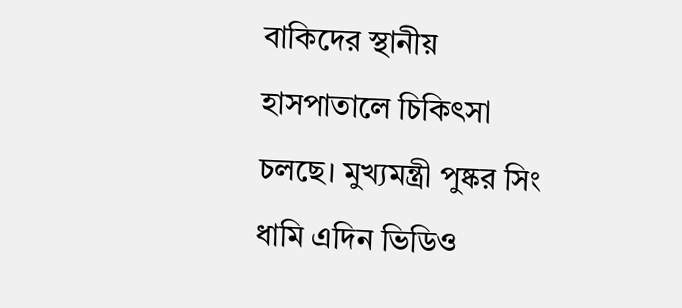বাকিদের স্থানীয় হাসপাতালে চিকিৎসা চলছে। মুখ্যমন্ত্রী পুষ্কর সিং ধামি এদিন ভিডিও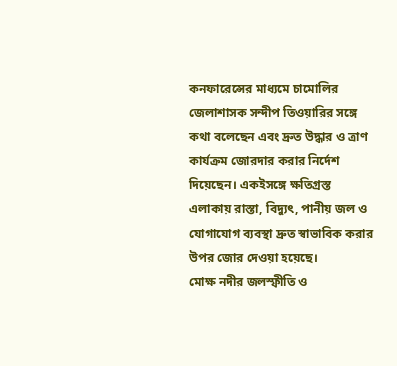কনফারেন্সের মাধ্যমে চামোলির জেলাশাসক সন্দীপ তিওয়ারির সঙ্গে কথা বলেছেন এবং দ্রুত উদ্ধার ও ত্রাণ কার্যক্রম জোরদার করার নির্দেশ দিয়েছেন। একইসঙ্গে ক্ষতিগ্রস্ত এলাকায় রাস্তা, বিদ্যুৎ, পানীয় জল ও যোগাযোগ ব্যবস্থা দ্রুত স্বাভাবিক করার উপর জোর দেওয়া হয়েছে।
মোক্ষ নদীর জলস্ফীতি ও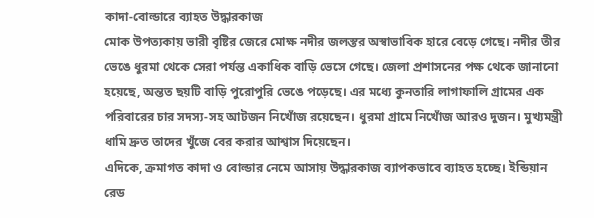কাদা-বোল্ডারে ব্যাহত উদ্ধারকাজ
মোক উপত্যকায় ভারী বৃষ্টির জেরে মোক্ষ নদীর জলস্তর অস্বাভাবিক হারে বেড়ে গেছে। নদীর তীর ভেঙে ধুরমা থেকে সেরা পর্যন্ত একাধিক বাড়ি ভেসে গেছে। জেলা প্রশাসনের পক্ষ থেকে জানানো হয়েছে, অন্তত ছয়টি বাড়ি পুরোপুরি ভেঙে পড়েছে। এর মধ্যে কুনতারি লাগাফালি গ্রামের এক পরিবারের চার সদস্য-সহ আটজন নিখোঁজ রয়েছেন। ধুরমা গ্রামে নিখোঁজ আরও দুজন। মুখ্যমন্ত্রী ধামি দ্রুত তাদের খুঁজে বের করার আশ্বাস দিয়েছেন।
এদিকে, ক্রমাগত কাদা ও বোল্ডার নেমে আসায় উদ্ধারকাজ ব্যাপকভাবে ব্যাহত হচ্ছে। ইন্ডিয়ান রেড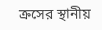ক্রসের স্থানীয়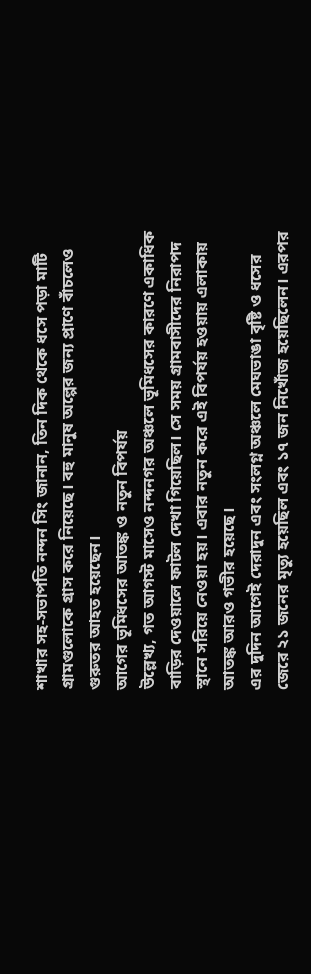শাখার সহ-সভাপতি নন্দন সিং জানান, তিন দিক থেকে ধসে পড়া মাটি গ্রামগুলোকে গ্রাস করে নিয়েছে। বহু মানুষ অল্পের জন্য প্রাণে বাঁচলেও গুরুতর আহত হয়েছেন।
আগের ভূমিধসের আতঙ্ক ও নতুন বিপর্যয়
উল্লেখ্য, গত আগস্ট মাসেও নন্দনগর অঞ্চলে ভূমিধসের কারণে একাধিক বাড়ির দেওয়ালে ফাটল দেখা গিয়েছিল। সে সময় গ্রামবাসীদের নিরাপদ স্থানে সরিয়ে নেওয়া হয়। এবার নতুন করে এই বিপর্যয় হওয়ায় এলাকায় আতঙ্ক আরও গভীর হয়েছে।
এর দুদিন আগেই দেরাদুন এবং সংলগ্ন অঞ্চলে মেঘভাঙা বৃষ্টি ও ধসের জেরে ২১ জনের মৃত্যু হয়েছিল এবং ১৭ জন নিখোঁজ হয়েছিলেন। এরপর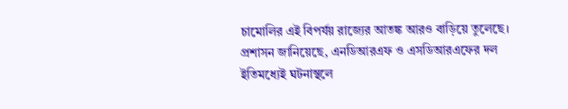চামোলির এই বিপর্যয় রাজ্যের আতঙ্ক আরও বাড়িয়ে তুলেছে। প্রশাসন জানিয়েছে, এনডিআরএফ ও এসডিআরএফের দল ইতিমধ্যেই ঘটনাস্থলে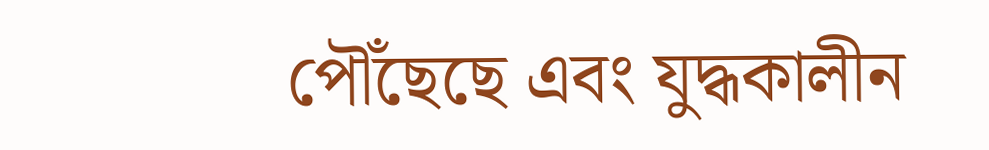পৌঁছেছে এবং যুদ্ধকালীন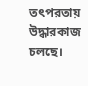তৎপরতায় উদ্ধারকাজ চলছে।